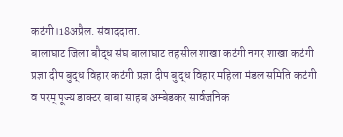कटंगी।18अप्रैल. संवाददाता.
बालाघाट जिला बौद्ध संघ बालाघाट तहसील शाखा कटंगी नगर शाखा कटंगी प्रज्ञा दीप बुद्ध विहार कटंगी प्रज्ञा दीप बुद्ध विहार महिला मंडल समिति कटंगी व परम् पूज्य डाक्टर बाबा साहब अम्बेडकर सार्वजनिक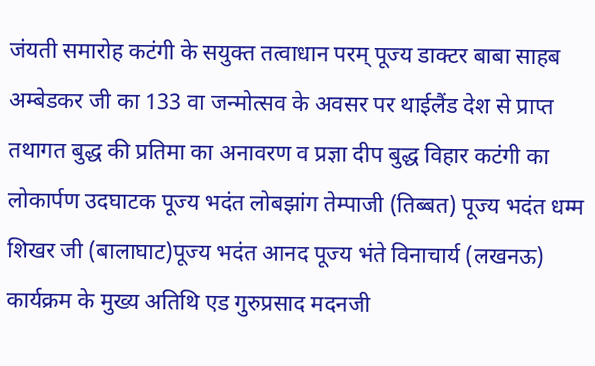जंयती समारोह कटंगी के सयुक्त तत्वाधान परम् पूज्य डाक्टर बाबा साहब अम्बेडकर जी का 133 वा जन्मोत्सव के अवसर पर थाईलैंड देश से प्राप्त तथागत बुद्ध की प्रतिमा का अनावरण व प्रज्ञा दीप बुद्ध विहार कटंगी का लोकार्पण उदघाटक पूज्य भदंत लोबझांग तेम्पाजी (तिब्बत) पूज्य भदंत धम्म शिखर जी (बालाघाट)पूज्य भदंत आनद पूज्य भंते विनाचार्य (लखनऊ) कार्यक्रम के मुख्य अतिथि एड गुरुप्रसाद मदनजी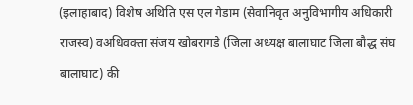(इलाहाबाद) विशेष अथिति एस एल गेडाम (सेवानिवृत अनुविभागीय अधिकारी राजस्व) वअधिवक्ता संजय खोबरागडे (जिला अध्यक्ष बालाघाट जिला बौद्ध संघ बालाघाट) की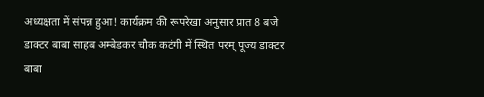अध्यक्षता में संपन्न हुआ! कार्यक्रम की रूपरेखा अनुसार प्रात 8 बजे डाक्टर बाबा साहब अम्बेडकर चौक कटंगी में स्थित परम् पूज्य डाक्टर बाबा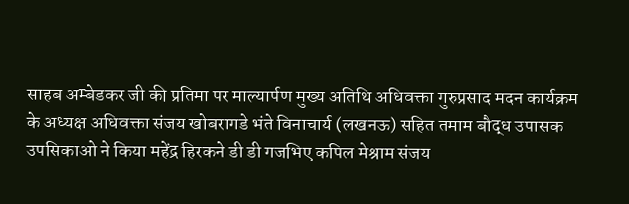साहब अम्बेडकर जी की प्रतिमा पर माल्यार्पण मुख्य अतिथि अधिवक्ता गुरुप्रसाद मदन कार्यक्रम के अध्यक्ष अधिवक्ता संजय खोबरागडे भंते विनाचार्य (लखनऊ) सहित तमाम बौद्ध उपासक उपसिकाओ ने किया महेंद्र हिरकने डी डी गजभिए कपिल मेश्राम संजय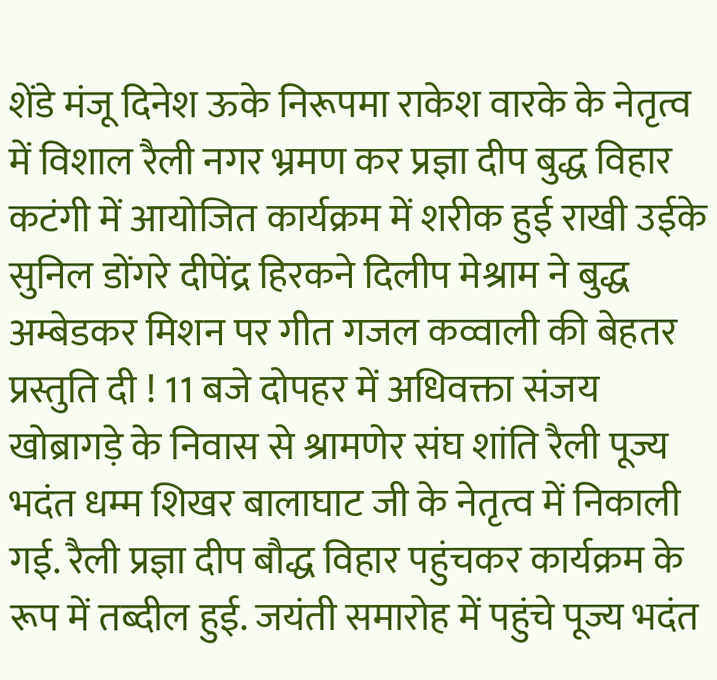शेंडे मंजू दिनेश ऊके निरूपमा राकेश वारके के नेतृत्व में विशाल रैली नगर भ्रमण कर प्रज्ञा दीप बुद्ध विहार कटंगी में आयोजित कार्यक्रम में शरीक हुई राखी उईके सुनिल डोंगरे दीपेंद्र हिरकने दिलीप मेश्राम ने बुद्ध अम्बेडकर मिशन पर गीत गजल कव्वाली की बेहतर प्रस्तुति दी ! 11 बजे दोपहर में अधिवक्ता संजय खोब्रागड़े के निवास से श्रामणेर संघ शांति रैली पूज्य भदंत धम्म शिखर बालाघाट जी के नेतृत्व में निकाली गई. रैली प्रज्ञा दीप बौद्ध विहार पहुंचकर कार्यक्रम के रूप में तब्दील हुई. जयंती समारोह में पहुंचे पूज्य भदंत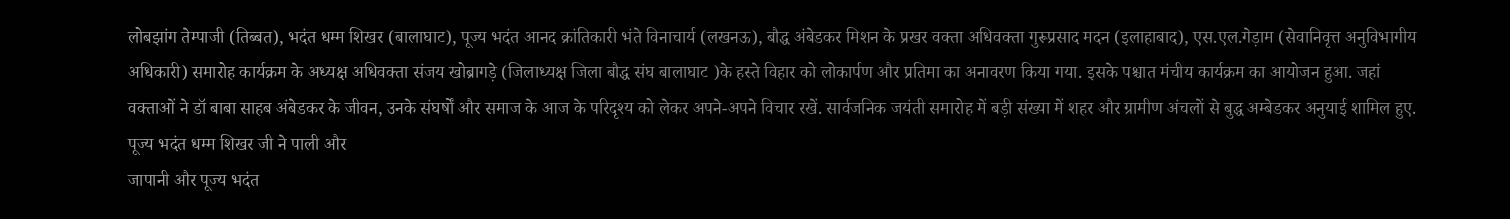लोबझांग तेम्पाजी (तिब्बत), भदंत धम्म शिखर (बालाघाट), पूज्य भदंत आनद क्रांतिकारी भंते विनाचार्य (लखनऊ), बौद्ध अंबेडकर मिशन के प्रखर वक्ता अधिवक्ता गुरूप्रसाद मदन (इलाहाबाद), एस.एल.गेड़ाम (सेवानिवृत्त अनुविभागीय अधिकारी) समारोह कार्यक्रम के अध्यक्ष अधिवक्ता संजय खोब्रागड़े (जिलाध्यक्ष जिला बौद्ध संघ बालाघाट )के हस्ते विहार को लोकार्पण और प्रतिमा का अनावरण किया गया. इसके पश्चात मंचीय कार्यक्रम का आयोजन हुआ. जहां वक्ताओं ने डॉ बाबा साहब अंबेडकर के जीवन, उनके संघर्षों और समाज के आज के परिदृश्य को लेकर अपने-अपने विचार रखें. सार्वजनिक जयंती समारोह में बड़ी संख्या में शहर और ग्रामीण अंचलों से बुद्ध अम्बेडकर अनुयाई शामिल हुए. पूज्य भदंत धम्म शिखर जी ने पाली और
जापानी और पूज्य भदंत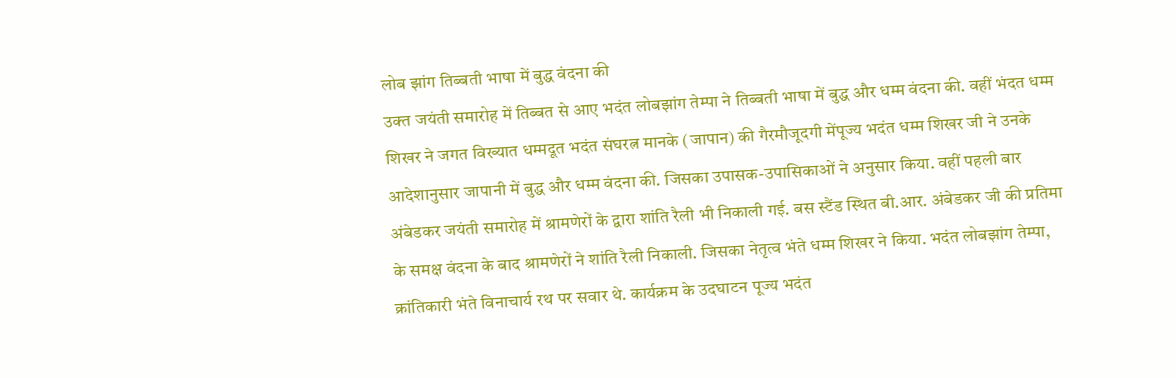लोब झांग तिब्बती भाषा में बुद्ध वंदना की
उक्त जयंती समारोह में तिब्बत से आए भदंत लोबझांग तेम्पा ने तिब्बती भाषा में बुद्ध और धम्म वंदना की. वहीं भंदत धम्म शिखर ने जगत विख्यात धम्मदूत भदंत संघरत्न मानके (जापान) की गैरमौजूदगी मेंपूज्य भदंत धम्म शिखर जी ने उनके आदेशानुसार जापानी में बुद्ध और धम्म वंदना की. जिसका उपासक-उपासिकाओं ने अनुसार किया. वहीं पहली बार अंबेडकर जयंती समारोह में श्रामणेरों के द्वारा शांति रैली भी निकाली गई. बस स्टैंड स्थित बी.आर. अंबेडकर जी की प्रतिमा के समक्ष वंदना के बाद श्रामणेरों ने शांति रैली निकाली. जिसका नेतृत्व भंते धम्म शिखर ने किया. भदंत लोबझांग तेम्पा, क्रांतिकारी भंते विनाचार्य रथ पर सवार थे. कार्यक्रम के उदघाटन पूज्य भदंत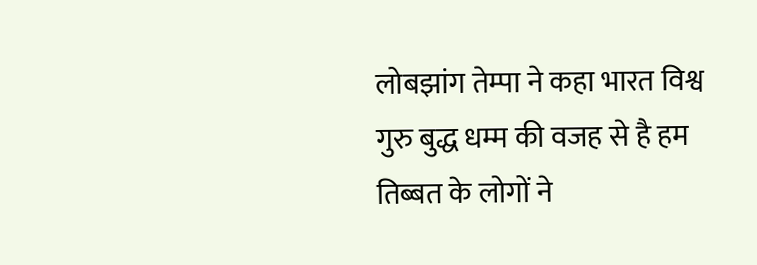लोबझांग तेम्पा ने कहा भारत विश्व गुरु बुद्ध धम्म की वजह से है हम तिब्बत के लोगों ने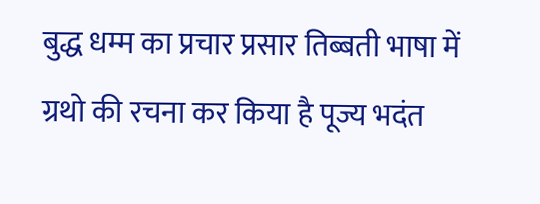बुद्ध धम्म का प्रचार प्रसार तिब्बती भाषा में ग्रथो की रचना कर किया है पूज्य भदंत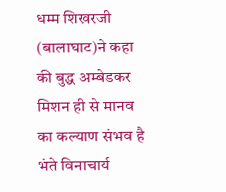धम्म शिखरजी (बालाघाट)ने कहा की बुद्ध अम्बेडकर मिशन ही से मानव का कल्याण संभव है भंते विनाचार्य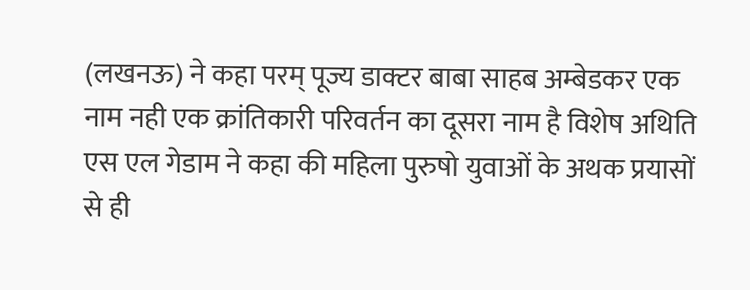(लखनऊ) ने कहा परम् पूज्य डाक्टर बाबा साहब अम्बेडकर एक नाम नही एक क्रांतिकारी परिवर्तन का दूसरा नाम है विशेष अथिति एस एल गेडाम ने कहा की महिला पुरुषो युवाओं के अथक प्रयासों से ही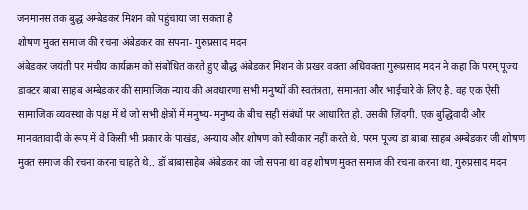जनमानस तक बुद्ध अम्बेडकर मिशन को पहुंचाया जा सकता है
शोषण मुक्त समाज की रचना अंबेडकर का सपना- गुरुप्रसाद मदन
अंबेडकर जयंती पर मंचीय कार्यक्रम को संबोधित करते हुए बौद्ध अंबेडकर मिशन के प्रखर वक्ता अधिवक्ता गुरूप्रसाद मदन ने कहा कि परम् पूज्य डाक्टर बाबा साहब अम्बेडकर की सामाजिक न्याय की अवधारणा सभी मनुष्यों की स्वतंत्रता, समानता और भाईचारे के लिए है. वह एक ऐसी सामाजिक व्यवस्था के पक्ष में थे जो सभी क्षेत्रों में मनुष्य-मनुष्य के बीच सही संबंधों पर आधारित हो. उसकी ज़िंदगी. एक बुद्धिवादी और मानवतावादी के रूप में वे किसी भी प्रकार के पाखंड, अन्याय और शोषण को स्वीकार नहीं करते थे. परम पूज्य डा बाबा साहब अम्बेडकर जी शोषण मुक्त समाज की रचना करना चाहते थे.. डॉ बाबासाहेब अंबेडकर का जो सपना था वह शोषण मुक्त समाज की रचना करना था. गुरुप्रसाद मदन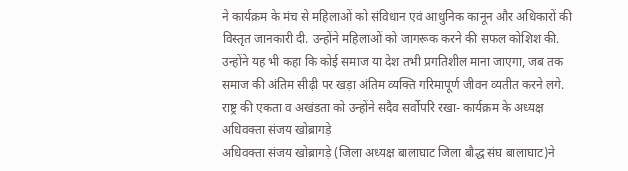ने कार्यक्रम के मंच से महिलाओं को संविधान एवं आधुनिक कानून और अधिकारों की विस्तृत जानकारी दी. उन्होंने महिलाओं को जागरूक करने की सफल कोशिश की. उन्होंने यह भी कहा कि कोई समाज या देश तभी प्रगतिशील माना जाएगा, जब तक समाज की अंतिम सीढ़ी पर खड़ा अंतिम व्यक्ति गरिमापूर्ण जीवन व्यतीत करने लगे.
राष्ट्र की एकता व अखंडता को उन्होंने सदैव सर्वोपरि रखा- कार्यक्रम के अध्यक्ष अधिवक्ता संजय खोब्रागड़े
अधिवक्ता संजय खोब्रागड़े (जिला अध्यक्ष बालाघाट जिला बौद्ध संघ बालाघाट)ने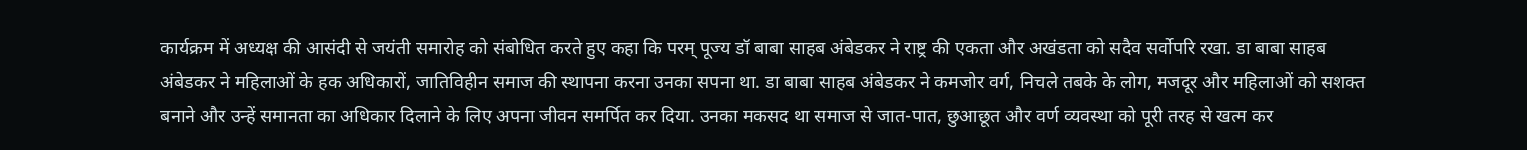कार्यक्रम में अध्यक्ष की आसंदी से जयंती समारोह को संबोधित करते हुए कहा कि परम् पूज्य डॉ बाबा साहब अंबेडकर ने राष्ट्र की एकता और अखंडता को सदैव सर्वोपरि रखा. डा बाबा साहब अंबेडकर ने महिलाओं के हक अधिकारों, जातिविहीन समाज की स्थापना करना उनका सपना था. डा बाबा साहब अंबेडकर ने कमजोर वर्ग, निचले तबके के लोग, मजदूर और महिलाओं को सशक्त बनाने और उन्हें समानता का अधिकार दिलाने के लिए अपना जीवन समर्पित कर दिया. उनका मकसद था समाज से जात-पात, छुआछूत और वर्ण व्यवस्था को पूरी तरह से खत्म कर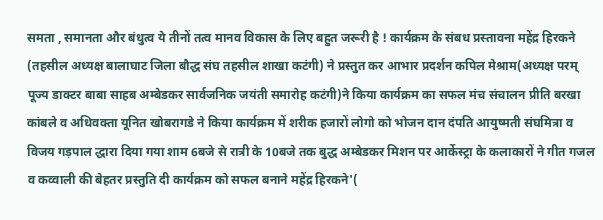समता , समानता और बंधुत्व ये तीनों तत्व मानव विकास के लिए बहुत जरूरी है ! कार्यक्रम के संबध प्रस्तावना महेंद्र हिरकने (तहसील अध्यक्ष बालाघाट जिला बौद्ध संघ तहसील शाखा कटंगी) ने प्रस्तुत कर आभार प्रदर्शन कपिल मेश्राम(अध्यक्ष परम् पूज्य डाक्टर बाबा साहब अम्बेडकर सार्वजनिक जयंती समारोह कटंगी)ने किया कार्यक्रम का सफल मंच संचालन प्रीति बरखा कांबले व अधिवक्ता यूनित खोबरागडे ने किया कार्यक्रम में शरीक हजारों लोगो को भोजन दान दंपति आयुष्मती संघमित्रा व विजय गड़पाल द्धारा दिया गया शाम 6बजे से रात्री के 10बजे तक बुद्ध अम्बेडकर मिशन पर आर्केस्ट्रा के कलाकारों ने गीत गजल व कव्वाली की बेहतर प्रस्तुति दी कार्यक्रम को सफल बनाने महेंद्र हिरकने'(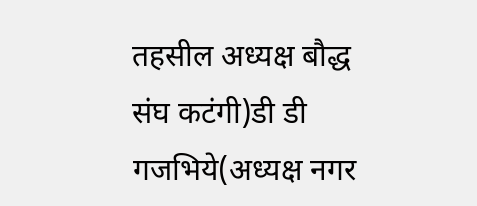तहसील अध्यक्ष बौद्ध संघ कटंगी)डी डी गजभिये(अध्यक्ष नगर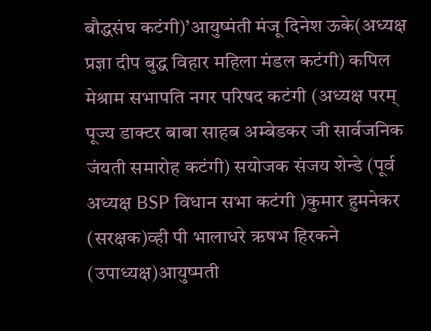बौद्धसंघ कटंगी)’आयुष्मंती मंजू दिनेश ऊके(अध्यक्ष प्रज्ञा दीप बुद्ध विहार महिला मंडल कटंगी) कपिल मेश्राम सभापति नगर परिषद कटंगी (अध्यक्ष परम् पूज्य डाक्टर बाबा साहब अम्बेडकर जी सार्वजनिक जंयती समारोह कटंगी) सयोजक संजय शेन्डे (पूर्व अध्यक्ष BSP विधान सभा कटंगी )कुमार हुमनेकर (सरक्षक)व्ही पी भालाधरे ऋषभ हिरकने (उपाध्यक्ष)आयुष्मती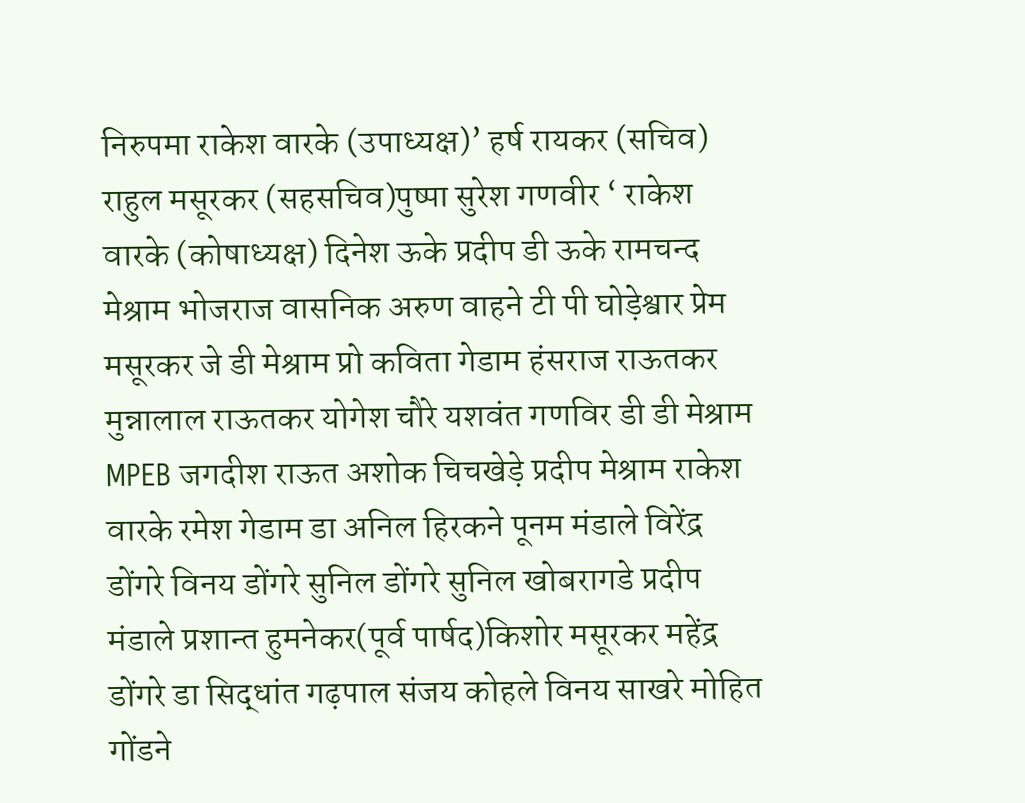निरुपमा राकेश वारके (उपाध्यक्ष)’ हर्ष रायकर (सचिव) राहुल मसूरकर (सहसचिव)पुष्पा सुरेश गणवीर ‘ राकेश वारके (कोषाध्यक्ष) दिनेश ऊके प्रदीप डी ऊके रामचन्द मेश्राम भोजराज वासनिक अरुण वाहने टी पी घोड़ेश्वार प्रेम मसूरकर जे डी मेश्राम प्रो कविता गेडाम हंसराज राऊतकर मुन्नालाल राऊतकर योगेश चौरे यशवंत गणविर डी डी मेश्राम MPEB जगदीश राऊत अशोक चिचखेड़े प्रदीप मेश्राम राकेश वारके रमेश गेडाम डा अनिल हिरकने पूनम मंडाले विरेंद्र डोंगरे विनय डोंगरे सुनिल डोंगरे सुनिल खोबरागडे प्रदीप मंडाले प्रशान्त हुमनेकर(पूर्व पार्षद)किशोर मसूरकर महेंद्र डोंगरे डा सिद्धांत गढ़पाल संजय कोहले विनय साखरे मोहित गोंडने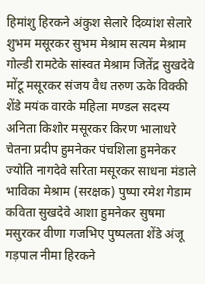हिमांशु हिरकने अंकुश सेलारे दिव्यांश सेलारे शुभम मसूरकर सुभम मेश्राम सत्यम मेश्राम गोल्डी रामटेके सांस्वत मेश्राम जितेंद्र सुखदेवे मोंटू मसूरकर संजय वैध तरुण ऊके विक्की शेंडे मयंक वारके महिला मण्डल सदस्य अनिता किशोर मसूरकर किरण भालाधरे चेतना प्रदीप हुमनेकर पंचशिला हुमनेकर ज्योति नागदेवे सरिता मसूरकर साधना मंडाले भाविका मेश्राम (सरक्षक) पुष्पा रमेश गेडाम कविता सुखदेवे आशा हुमनेकर सुषमा मसुरकर वीणा गजभिए पुष्पलता शेंडे अंजू गड़पाल नीमा हिरकने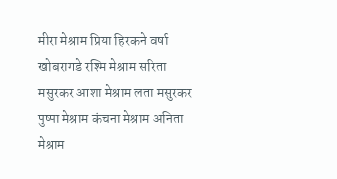मीरा मेश्राम प्रिया हिरकने वर्षा खोबरागडे रश्मि मेश्राम सरिता मसुरकर आशा मेश्राम लता मसुरकर पुष्पा मेश्राम कंचना मेश्राम अनिता मेश्राम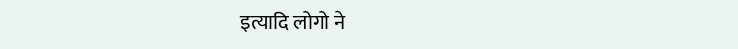इत्यादि लोगो ने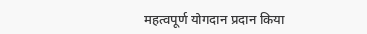महत्वपूर्ण योगदान प्रदान किया